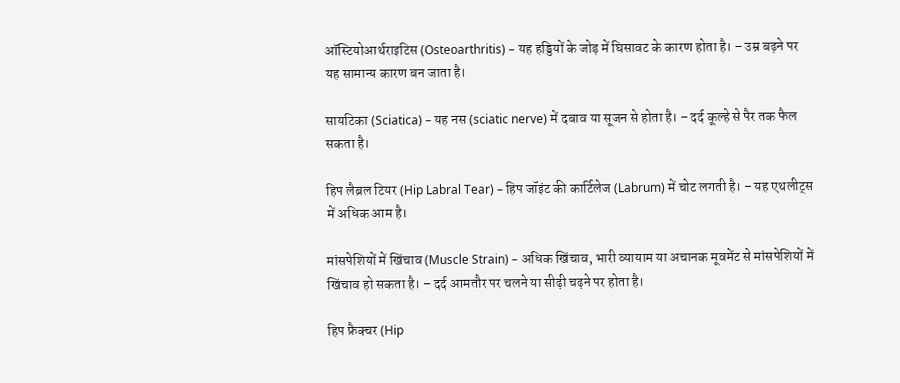ऑस्टियोआर्थराइटिस (Osteoarthritis) – यह हड्डियों के जोड़ में घिसावट के कारण होता है। – उम्र बढ़ने पर यह सामान्य कारण बन जाता है।

सायटिका (Sciatica) – यह नस (sciatic nerve) में दबाव या सूजन से होता है। – दर्द कूल्हे से पैर तक फैल सकता है।

हिप लैब्रल टियर (Hip Labral Tear) – हिप जॉइंट की कार्टिलेज (Labrum) में चोट लगती है। – यह एथलीट्स में अधिक आम है।

मांसपेशियों में खिंचाव (Muscle Strain) – अधिक खिंचाव, भारी व्यायाम या अचानक मूवमेंट से मांसपेशियों में खिंचाव हो सकता है। – दर्द आमतौर पर चलने या सीढ़ी चढ़ने पर होता है।

हिप फ्रैक्चर (Hip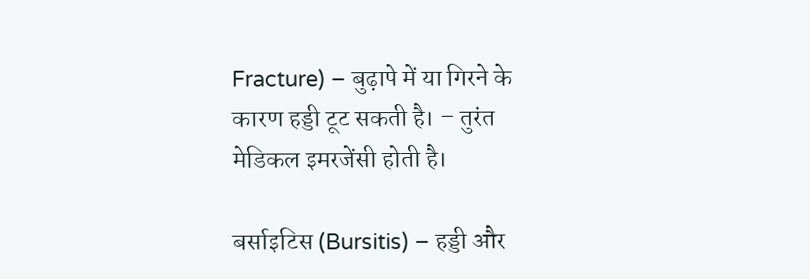Fracture) – बुढ़ापे में या गिरने के कारण हड्डी टूट सकती है। – तुरंत मेडिकल इमरजेंसी होती है।

बर्साइटिस (Bursitis) – हड्डी और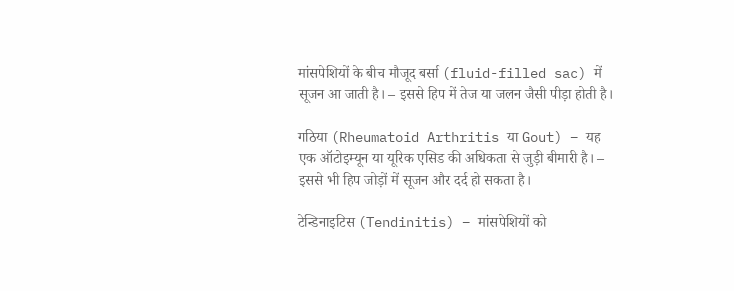मांसपेशियों के बीच मौजूद बर्सा (fluid-filled sac) में सूजन आ जाती है। – इससे हिप में तेज या जलन जैसी पीड़ा होती है।

गठिया (Rheumatoid Arthritis या Gout) – यह एक ऑटोइम्यून या यूरिक एसिड की अधिकता से जुड़ी बीमारी है। – इससे भी हिप जोड़ों में सूजन और दर्द हो सकता है।

टेन्डिनाइटिस (Tendinitis) – मांसपेशियों को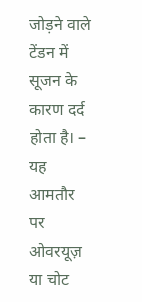जोड़ने वाले टेंडन में सूजन के कारण दर्द होता है। – यह आमतौर पर ओवरयूज़ या चोट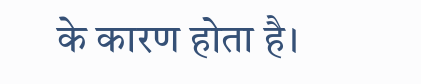के कारण होता है।